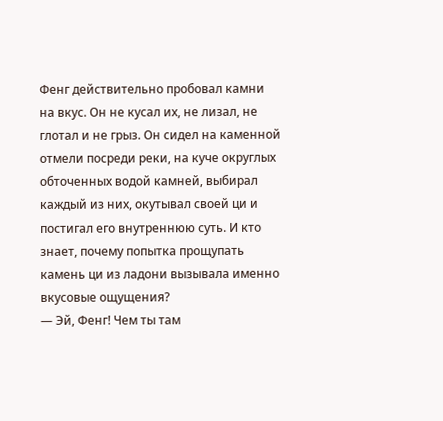Фенг действительно пробовал камни на вкус. Он не кусал их, не лизал, не глотал и не грыз. Он сидел на каменной отмели посреди реки, на куче округлых обточенных водой камней, выбирал каждый из них, окутывал своей ци и постигал его внутреннюю суть. И кто знает, почему попытка прощупать камень ци из ладони вызывала именно вкусовые ощущения?
— Эй, Фенг! Чем ты там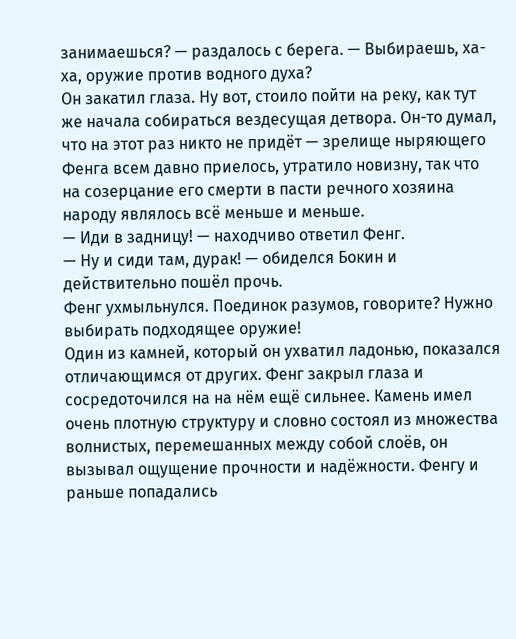занимаешься? — раздалось с берега. — Выбираешь, ха-ха, оружие против водного духа?
Он закатил глаза. Ну вот, стоило пойти на реку, как тут же начала собираться вездесущая детвора. Он-то думал, что на этот раз никто не придёт — зрелище ныряющего Фенга всем давно приелось, утратило новизну, так что на созерцание его смерти в пасти речного хозяина народу являлось всё меньше и меньше.
— Иди в задницу! — находчиво ответил Фенг.
— Ну и сиди там, дурак! — обиделся Бокин и действительно пошёл прочь.
Фенг ухмыльнулся. Поединок разумов, говорите? Нужно выбирать подходящее оружие!
Один из камней, который он ухватил ладонью, показался отличающимся от других. Фенг закрыл глаза и сосредоточился на на нём ещё сильнее. Камень имел очень плотную структуру и словно состоял из множества волнистых, перемешанных между собой слоёв, он вызывал ощущение прочности и надёжности. Фенгу и раньше попадались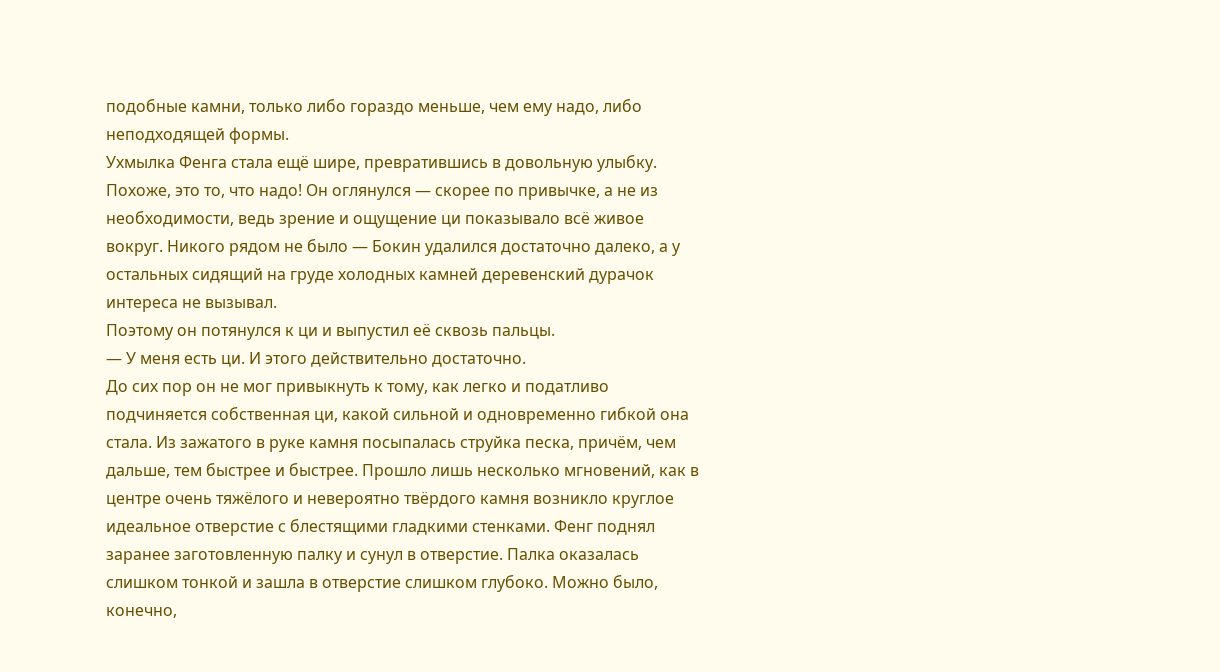подобные камни, только либо гораздо меньше, чем ему надо, либо неподходящей формы.
Ухмылка Фенга стала ещё шире, превратившись в довольную улыбку. Похоже, это то, что надо! Он оглянулся — скорее по привычке, а не из необходимости, ведь зрение и ощущение ци показывало всё живое вокруг. Никого рядом не было — Бокин удалился достаточно далеко, а у остальных сидящий на груде холодных камней деревенский дурачок интереса не вызывал.
Поэтому он потянулся к ци и выпустил её сквозь пальцы.
— У меня есть ци. И этого действительно достаточно.
До сих пор он не мог привыкнуть к тому, как легко и податливо подчиняется собственная ци, какой сильной и одновременно гибкой она стала. Из зажатого в руке камня посыпалась струйка песка, причём, чем дальше, тем быстрее и быстрее. Прошло лишь несколько мгновений, как в центре очень тяжёлого и невероятно твёрдого камня возникло круглое идеальное отверстие с блестящими гладкими стенками. Фенг поднял заранее заготовленную палку и сунул в отверстие. Палка оказалась слишком тонкой и зашла в отверстие слишком глубоко. Можно было, конечно,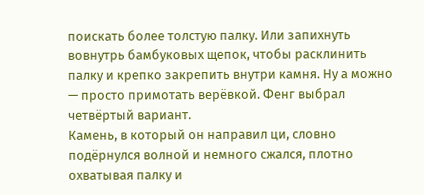поискать более толстую палку. Или запихнуть вовнутрь бамбуковых щепок, чтобы расклинить палку и крепко закрепить внутри камня. Ну а можно — просто примотать верёвкой. Фенг выбрал четвёртый вариант.
Камень, в который он направил ци, словно подёрнулся волной и немного сжался, плотно охватывая палку и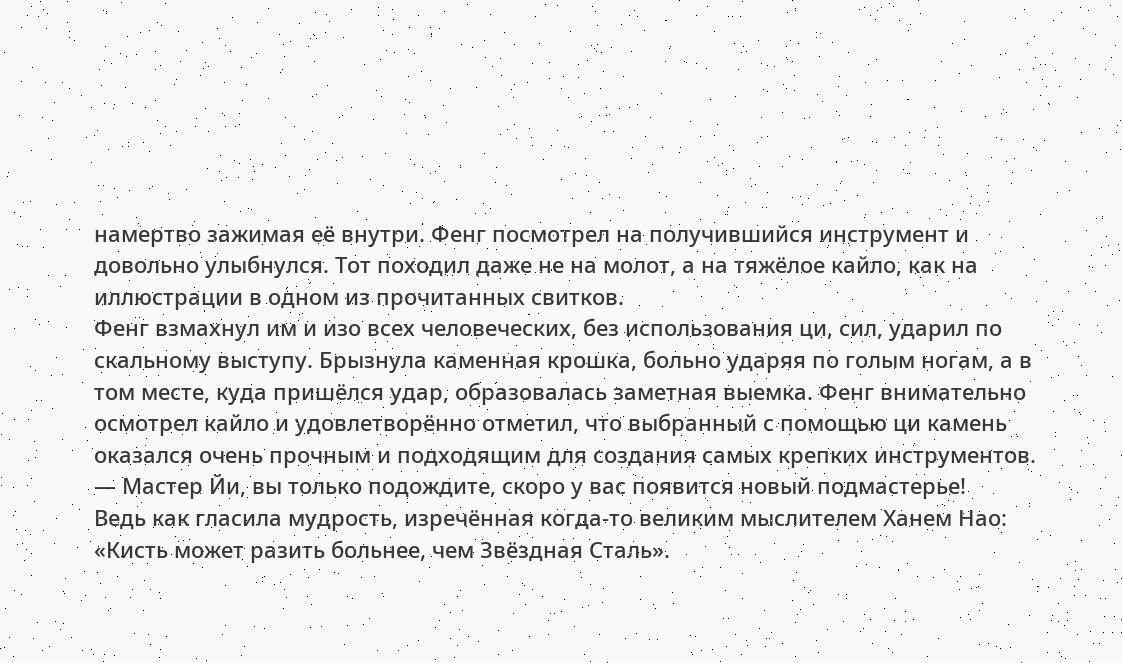намертво зажимая её внутри. Фенг посмотрел на получившийся инструмент и довольно улыбнулся. Тот походил даже не на молот, а на тяжёлое кайло, как на иллюстрации в одном из прочитанных свитков.
Фенг взмахнул им и изо всех человеческих, без использования ци, сил, ударил по скальному выступу. Брызнула каменная крошка, больно ударяя по голым ногам, а в том месте, куда пришёлся удар, образовалась заметная выемка. Фенг внимательно осмотрел кайло и удовлетворённо отметил, что выбранный с помощью ци камень оказался очень прочным и подходящим для создания самых крепких инструментов.
— Мастер Йи, вы только подождите, скоро у вас появится новый подмастерье!
Ведь как гласила мудрость, изречённая когда-то великим мыслителем Ханем Нао: «Кисть может разить больнее, чем Звёздная Сталь».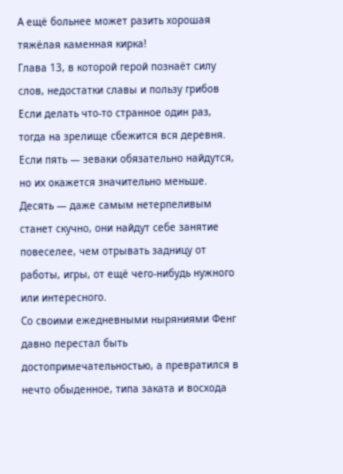А ещё больнее может разить хорошая тяжёлая каменная кирка!
Глава 13, в которой герой познаёт силу слов, недостатки славы и пользу грибов
Если делать что-то странное один раз, тогда на зрелище сбежится вся деревня. Если пять — зеваки обязательно найдутся, но их окажется значительно меньше. Десять — даже самым нетерпеливым станет скучно, они найдут себе занятие повеселее, чем отрывать задницу от работы, игры, от ещё чего-нибудь нужного или интересного.
Со своими ежедневными ныряниями Фенг давно перестал быть достопримечательностью, а превратился в нечто обыденное, типа заката и восхода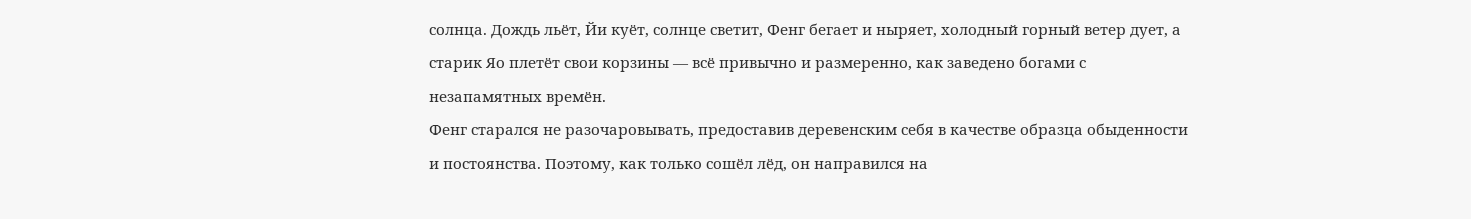солнца. Дождь льёт, Йи куёт, солнце светит, Фенг бегает и ныряет, холодный горный ветер дует, а старик Яо плетёт свои корзины — всё привычно и размеренно, как заведено богами с незапамятных времён.
Фенг старался не разочаровывать, предоставив деревенским себя в качестве образца обыденности и постоянства. Поэтому, как только сошёл лёд, он направился на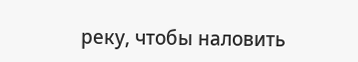реку, чтобы наловить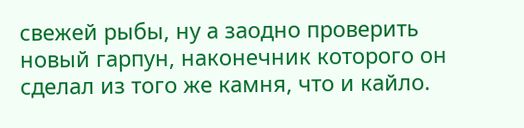свежей рыбы, ну а заодно проверить новый гарпун, наконечник которого он сделал из того же камня, что и кайло.